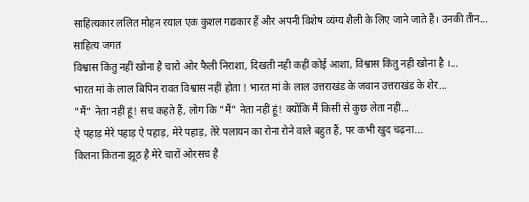साहित्यकार ललित मोहन रयाल एक कुशल गद्यकार हैं और अपनी विशेष व्यंग्य शैली के लिए जाने जाते हैं। उनकी तीन...
साहित्य जगत
विश्वास किंतु नहीं खोना है चारो ओर फैली निराशा, दिखती नही कहीं कोई आशा, विश्वास किंतु नही खोना है ।...
भारत मां के लाल बिपिन रावत विश्वास नहीं होता ! भारत मां के लाल उत्तराखंड के जवान उत्तराखंड के शेर...
"मैं" नेता नहीं हूं! सच कहते हैं, लोग कि "मैं" नेता नहीं हूं! क्योंकि मैं किसी से कुछ लेता नहीं...
ऐ पहाड़ मेरे पहाड़ ऐ पहाड़, मेरे पहाड़, तेरे पलायन का रोना रोने वाले बहुत हैं, पर कभी खुद चढ़ना...
कितना कितना झूठ है मेरे चारों ओरसच है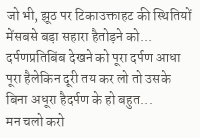जो भी, झूठ पर टिकाउक्ताहट की स्थितियों मेंसबसे बड़ा सहारा हैतोड़ने को...
दर्पणप्रतिबिंब देखने को पूरा दर्पण आधा पूरा हैलेकिन दूरी तय कर लो तो उसके बिना अधूरा हैदर्पण के हो बहुत...
मन चलो करो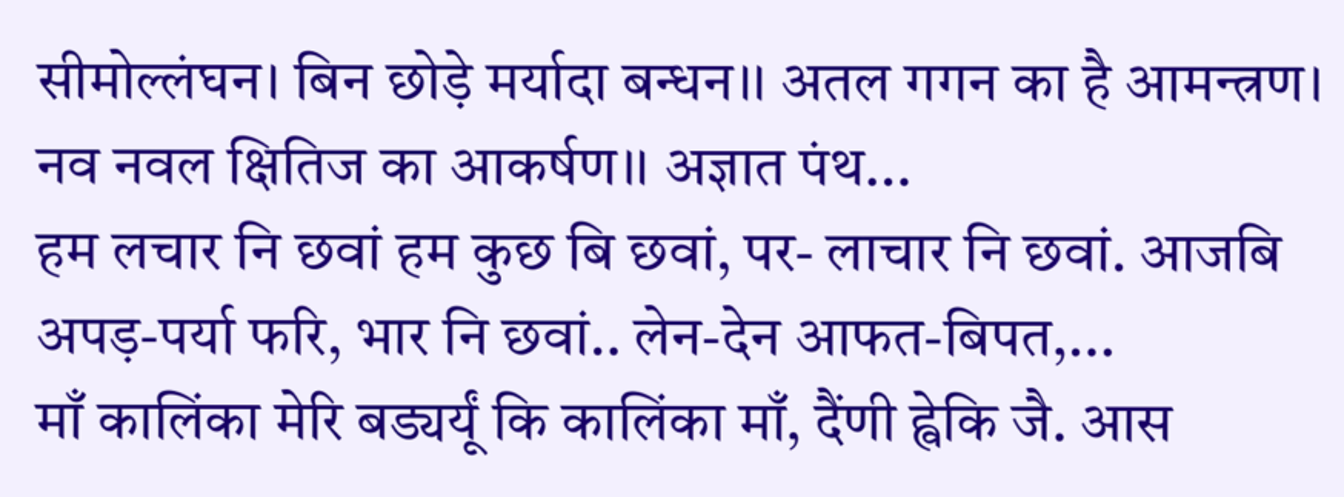सीमोल्लंघन। बिन छोड़े मर्यादा बन्धन।। अतल गगन का है आमन्त्रण। नव नवल क्षितिज का आकर्षण।। अज्ञात पंथ...
हम लचार नि छवां हम कुछ बि छवां, पर- लाचार नि छवां. आजबि अपड़-पर्या फरि, भार नि छवां.. लेन-देन आफत-बिपत,...
माँ कालिंका मेरि बड्यर्यूं कि कालिंका माँ, दैंणी ह्वेकि जै. आस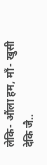लेकि- औंला हम, माँ- खुसी देकि जै..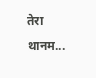तेरा थानम...